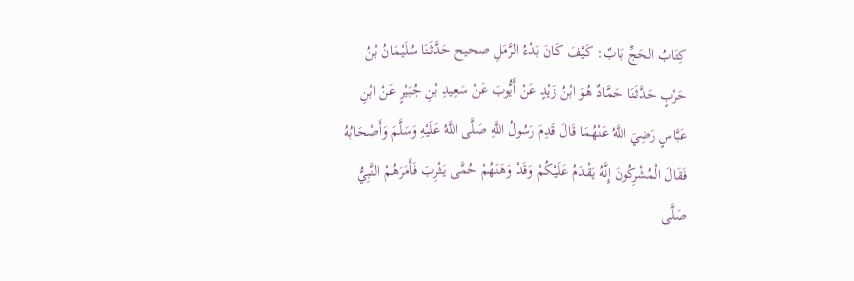كِتَابُ الحَجِّ بَابٌ: كَيْفَ كَانَ بَدْءُ الرَّمَلِ صحيح حَدَّثَنَا سُلَيْمَانُ بْنُ حَرْبٍ حَدَّثَنَا حَمَّادٌ هُوَ ابْنُ زَيْدٍ عَنْ أَيُّوبَ عَنْ سَعِيدِ بْنِ جُبَيْرٍ عَنْ ابْنِ عَبَّاسٍ رَضِيَ اللَّهُ عَنْهُمَا قَالَ قَدِمَ رَسُولُ اللَّهِ صَلَّى اللَّهُ عَلَيْهِ وَسَلَّمَ وَأَصْحَابُهُ فَقَالَ الْمُشْرِكُونَ إِنَّهُ يَقْدَمُ عَلَيْكُمْ وَقَدْ وَهَنَهُمْ حُمَّى يَثْرِبَ فَأَمَرَهُمْ النَّبِيُّ صَلَّى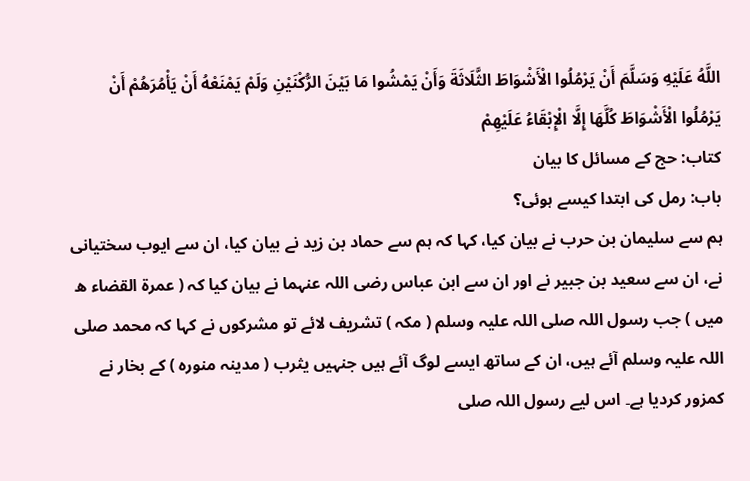اللَّهُ عَلَيْهِ وَسَلَّمَ أَنْ يَرْمُلُوا الْأَشْوَاطَ الثَّلَاثَةَ وَأَنْ يَمْشُوا مَا بَيْنَ الرُّكْنَيْنِ وَلَمْ يَمْنَعْهُ أَنْ يَأْمُرَهُمْ أَنْ يَرْمُلُوا الْأَشْوَاطَ كُلَّهَا إِلَّا الْإِبْقَاءُ عَلَيْهِمْ
کتاب: حج کے مسائل کا بیان
باب: رمل کی ابتدا کیسے ہوئی؟
ہم سے سلیمان بن حرب نے بیان کیا، کہا کہ ہم سے حماد بن زید نے بیان کیا، ان سے ایوب سختیانی نے، ان سے سعید بن جبیر نے اور ان سے ابن عباس رضی اللہ عنہما نے بیان کیا کہ ( عمرۃ القضاء ھ میں ) جب رسول اللہ صلی اللہ علیہ وسلم ( مکہ ) تشریف لائے تو مشرکوں نے کہا کہ محمد صلی اللہ علیہ وسلم آئے ہیں، ان کے ساتھ ایسے لوگ آئے ہیں جنہیں یثرب ( مدینہ منورہ ) کے بخار نے کمزور کردیا ہے۔ اس لیے رسول اللہ صلی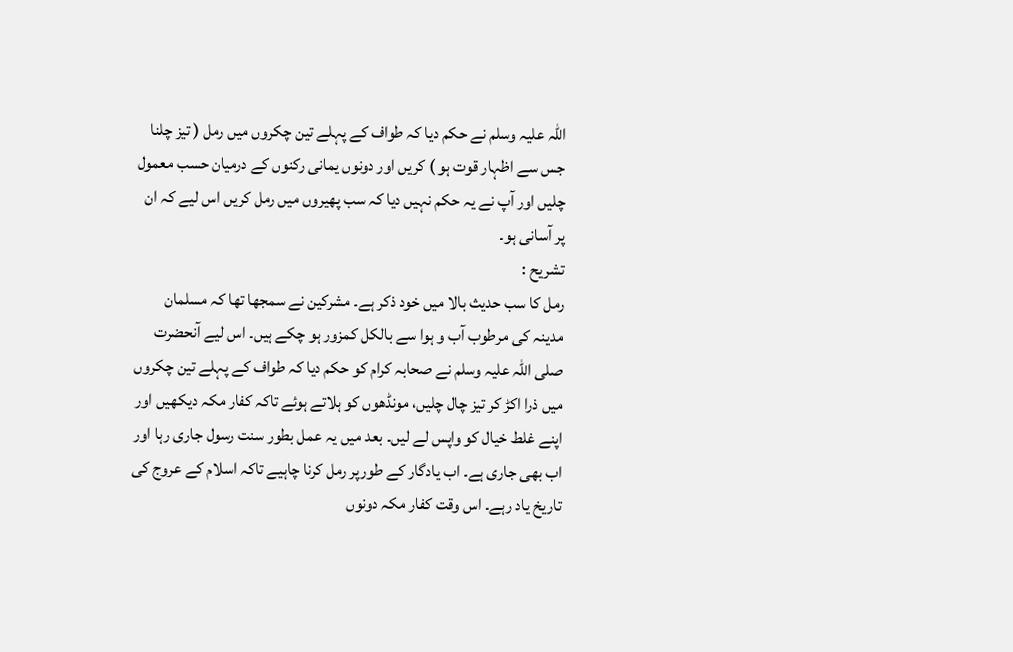اللہ علیہ وسلم نے حکم دیا کہ طواف کے پہلے تین چکروں میں رمل ( تیز چلنا جس سے اظہار قوت ہو ) کریں اور دونوں یمانی رکنوں کے درمیان حسب معمول چلیں اور آپ نے یہ حکم نہیں دیا کہ سب پھیروں میں رمل کریں اس لیے کہ ان پر آسانی ہو۔
تشریح :
رمل کا سب حدیث بالا میں خود ذکر ہے۔ مشرکین نے سمجھا تھا کہ مسلمان مدینہ کی مرطوب آب و ہوا سے بالکل کمزور ہو چکے ہیں۔ اس لیے آنحضرت صلی اللہ علیہ وسلم نے صحابہ کرام کو حکم دیا کہ طواف کے پہلے تین چکروں میں ذرا اکڑ کر تیز چال چلیں، مونڈھوں کو ہلاتے ہوئے تاکہ کفار مکہ دیکھیں اور اپنے غلط خیال کو واپس لے لیں۔ بعد میں یہ عمل بطور سنت رسول جاری رہا اور اب بھی جاری ہے۔ اب یادگار کے طورپر رمل کرنا چاہیے تاکہ اسلام کے عروج کی تاریخ یاد رہے۔ اس وقت کفار مکہ دونوں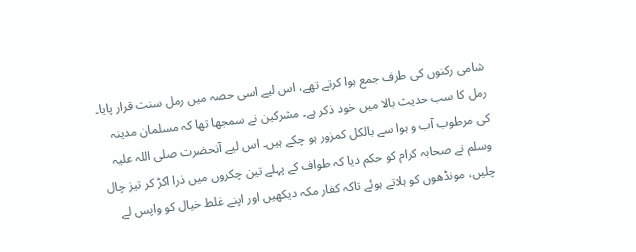شامی رکنوں کی طرف جمع ہوا کرتے تھے، اس لیے اسی حصہ میں رمل سنت قرار پایا۔
رمل کا سب حدیث بالا میں خود ذکر ہے۔ مشرکین نے سمجھا تھا کہ مسلمان مدینہ کی مرطوب آب و ہوا سے بالکل کمزور ہو چکے ہیں۔ اس لیے آنحضرت صلی اللہ علیہ وسلم نے صحابہ کرام کو حکم دیا کہ طواف کے پہلے تین چکروں میں ذرا اکڑ کر تیز چال چلیں، مونڈھوں کو ہلاتے ہوئے تاکہ کفار مکہ دیکھیں اور اپنے غلط خیال کو واپس لے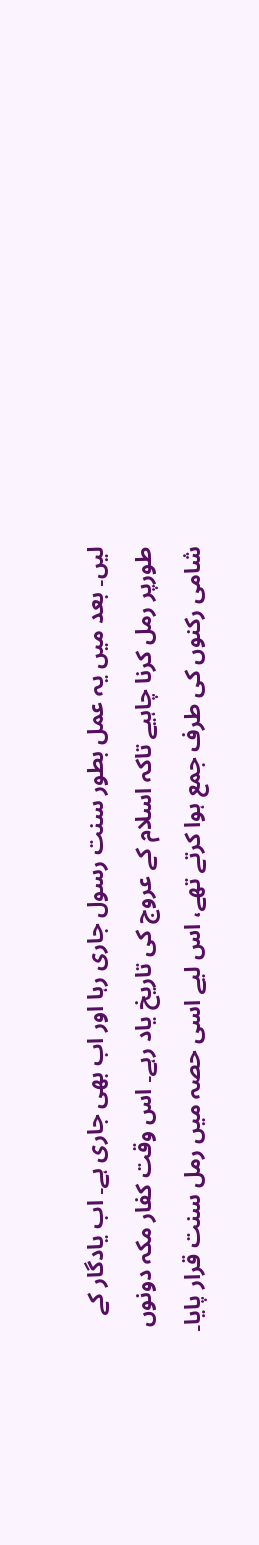لیں۔ بعد میں یہ عمل بطور سنت رسول جاری رہا اور اب بھی جاری ہے۔ اب یادگار کے طورپر رمل کرنا چاہیے تاکہ اسلام کے عروج کی تاریخ یاد رہے۔ اس وقت کفار مکہ دونوں شامی رکنوں کی طرف جمع ہوا کرتے تھے، اس لیے اسی حصہ میں رمل سنت قرار پایا۔